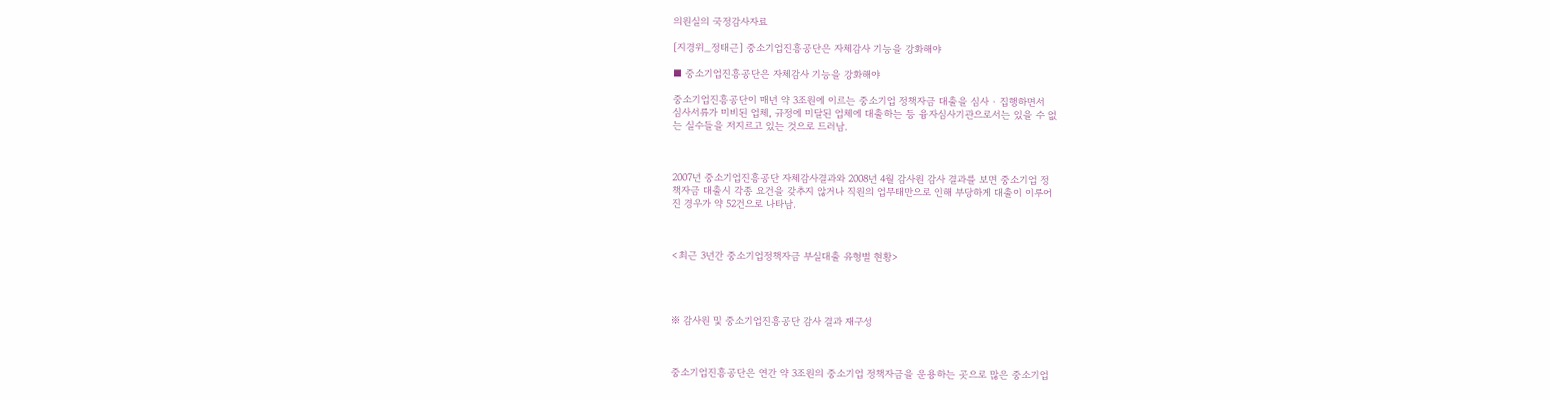의원실의 국정감사자료

[지경위_정태근] 중소기업진흥공단은 자체감사 기능을 강화해야

■ 중소기업진흥공단은 자체감사 기능을 강화해야

중소기업진흥공단이 매년 약 3조원에 이르는 중소기업 정책자금 대출을 심사 · 집행하면서
심사서류가 미비된 업체, 규정에 미달된 업체에 대출하는 등 융자심사기관으로서는 있을 수 없
는 실수들을 저지르고 있는 것으로 드러남.



2007년 중소기업진흥공단 자체감사결과와 2008년 4월 감사원 감사 결과를 보면 중소기업 정
책자금 대출시 각종 요건을 갖추지 않거나 직원의 업무태만으로 인해 부당하게 대출이 이루어
진 경우가 약 52건으로 나타남.



<최근 3년간 중소기업정책자금 부실대출 유형별 현황>




※ 감사원 및 중소기업진흥공단 감사 결과 재구성



중소기업진흥공단은 연간 약 3조원의 중소기업 정책자금을 운용하는 곳으로 많은 중소기업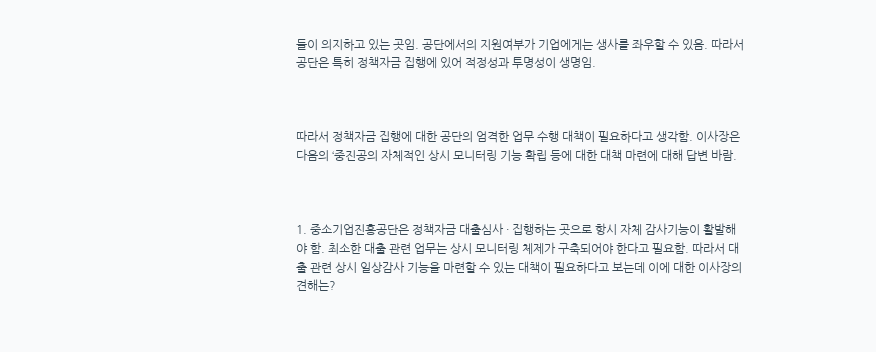들이 의지하고 있는 곳임. 공단에서의 지원여부가 기업에게는 생사를 좌우할 수 있음. 따라서
공단은 특히 정책자금 집행에 있어 적정성과 투명성이 생명임.



따라서 정책자금 집행에 대한 공단의 엄격한 업무 수행 대책이 필요하다고 생각함. 이사장은
다음의 ‘중진공의 자체적인 상시 모니터링 기능 확립 등에 대한 대책 마련에 대해 답변 바람.



1. 중소기업진흥공단은 정책자금 대출심사 · 집행하는 곳으로 항시 자체 감사기능이 활발해
야 함. 최소한 대출 관련 업무는 상시 모니터링 체제가 구축되어야 한다고 필요함. 따라서 대
출 관련 상시 일상감사 기능을 마련할 수 있는 대책이 필요하다고 보는데 이에 대한 이사장의
견해는?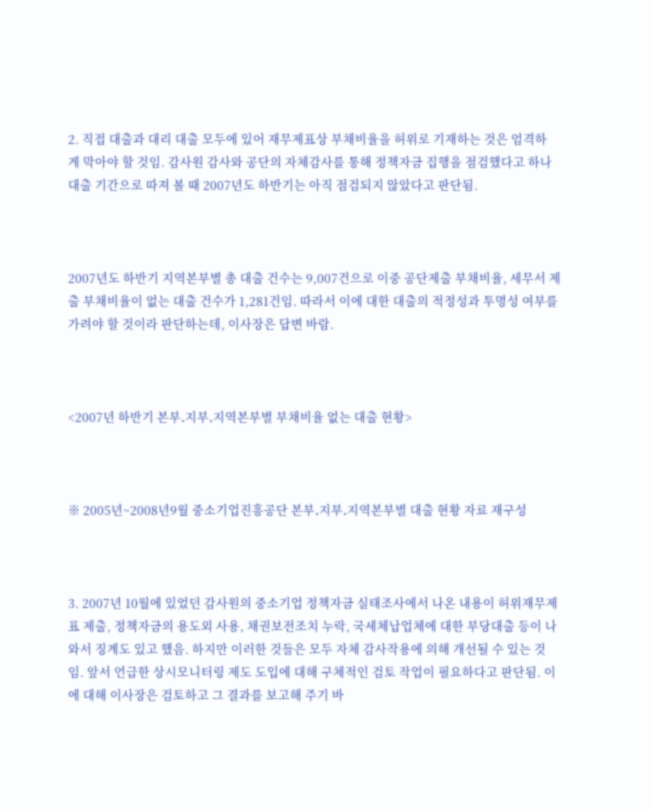2. 직접 대출과 대리 대출 모두에 있어 재무제표상 부채비율을 허위로 기재하는 것은 엄격하
게 막아야 할 것임. 감사원 감사와 공단의 자체감사를 통해 정책자금 집행을 점검했다고 하나
대출 기간으로 따져 볼 때 2007년도 하반기는 아직 점검되지 않았다고 판단됨.



2007년도 하반기 지역본부별 총 대출 건수는 9,007건으로 이중 공단제출 부채비율, 세무서 제
출 부채비율이 없는 대출 건수가 1,281건임. 따라서 이에 대한 대출의 적정성과 투명성 여부를
가려야 할 것이라 판단하는데, 이사장은 답변 바람.



<2007년 하반기 본부․지부․지역본부별 부채비율 없는 대출 현황>



※ 2005년~2008년9월 중소기업진흥공단 본부․지부․지역본부별 대출 현황 자료 재구성



3. 2007년 10월에 있었던 감사원의 중소기업 정책자금 실태조사에서 나온 내용이 허위재무제
표 제출, 정책자금의 용도외 사용, 채권보전조치 누락, 국세체납업체에 대한 부당대출 등이 나
와서 징계도 있고 했음. 하지만 이러한 것들은 모두 자체 감사작용에 의해 개선될 수 있는 것
임. 앞서 언급한 상시모니터링 제도 도입에 대해 구체적인 검토 작업이 필요하다고 판단됨. 이
에 대해 이사장은 검토하고 그 결과를 보고해 주기 바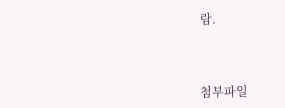람.



첨부파일